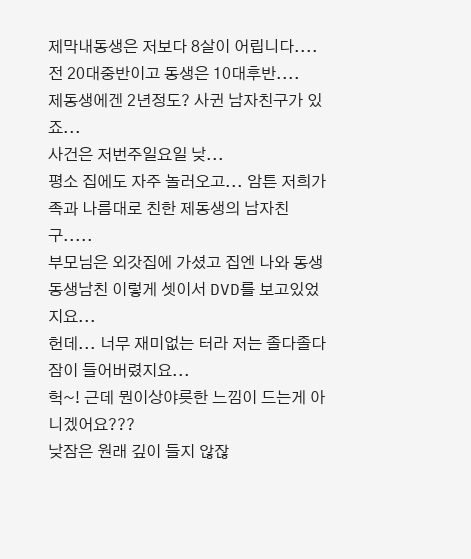제막내동생은 저보다 8살이 어립니다....
전 20대중반이고 동생은 10대후반....
제동생에겐 2년정도? 사귄 남자친구가 있죠...
사건은 저번주일요일 낮...
평소 집에도 자주 놀러오고... 암튼 저희가족과 나름대로 친한 제동생의 남자친구.....
부모님은 외갓집에 가셨고 집엔 나와 동생 동생남친 이렇게 셋이서 DVD를 보고있었지요...
헌데... 너무 재미없는 터라 저는 졸다졸다 잠이 들어버렸지요...
헉~! 근데 뭔이상야릇한 느낌이 드는게 아니겠어요???
낮잠은 원래 깊이 들지 않잖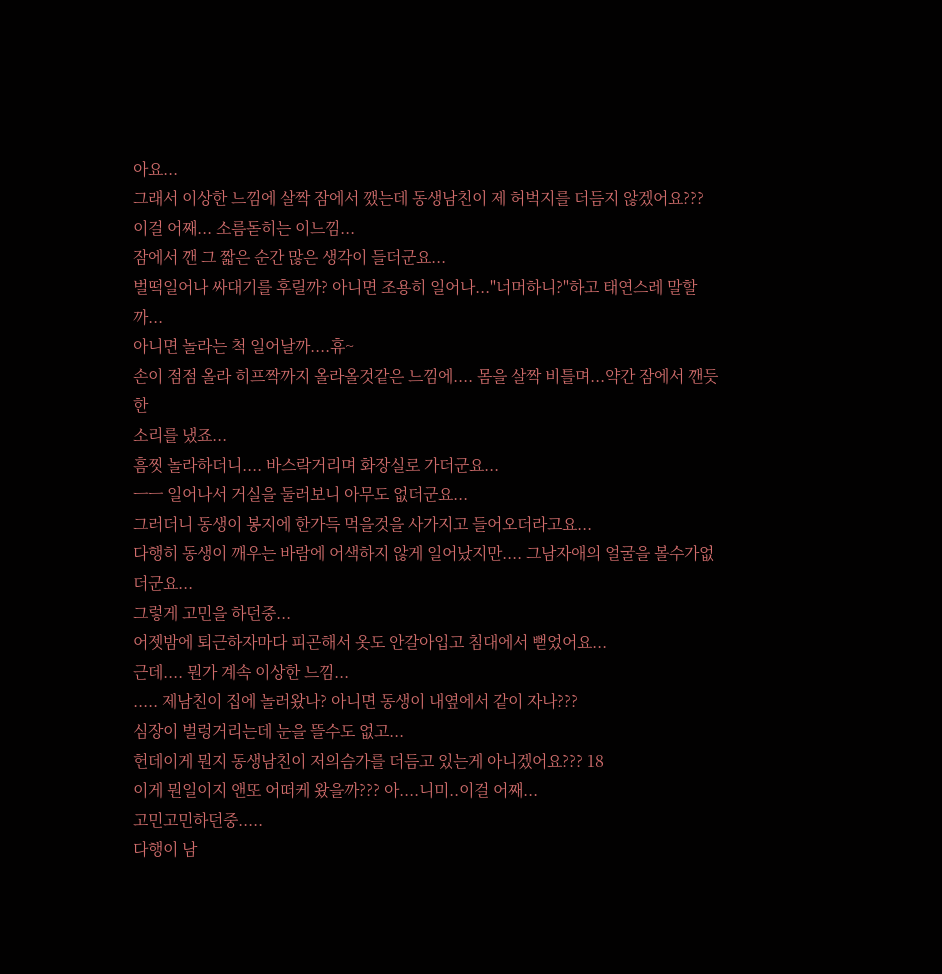아요...
그래서 이상한 느낌에 살짝 잠에서 깼는데 동생남친이 제 허벅지를 더듬지 않겠어요???
이걸 어째... 소름돋히는 이느낌...
잠에서 깬 그 짧은 순간 많은 생각이 들더군요...
벌떡일어나 싸대기를 후릴까? 아니면 조용히 일어나..."너머하니?"하고 태연스레 말할까...
아니면 놀라는 척 일어날까....휴~
손이 점점 올라 히프짝까지 올라올것같은 느낌에.... 몸을 살짝 비틀며...약간 잠에서 깬듯한
소리를 냈죠...
흠찟 놀라하더니.... 바스락거리며 화장실로 가더군요...
ㅡㅡ 일어나서 거실을 둘러보니 아무도 없더군요...
그러더니 동생이 봉지에 한가득 먹을것을 사가지고 들어오더라고요...
다행히 동생이 깨우는 바람에 어색하지 않게 일어났지만.... 그남자애의 얼굴을 볼수가없더군요...
그렇게 고민을 하던중...
어젯밤에 퇴근하자마다 피곤해서 옷도 안갈아입고 침대에서 뻗었어요...
근데.... 뭔가 계속 이상한 느낌...
..... 제남친이 집에 놀러왔나? 아니면 동생이 내옆에서 같이 자나???
심장이 벌렁거리는데 눈을 뜰수도 없고...
헌데이게 뭔지 동생남친이 저의슴가를 더듬고 있는게 아니겠어요??? 18
이게 뭔일이지 앤또 어떠케 왔을까??? 아....니미..이걸 어째...
고민고민하던중.....
다행이 남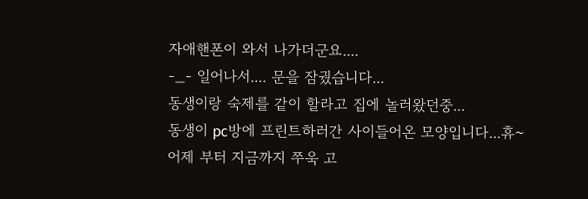자애핸폰이 와서 나가더군요....
-_- 일어나서.... 문을 잠궜습니다...
동생이랑 숙제를 같이 할라고 집에 놀러왔던중...
동생이 pc방에 프린트하러간 사이들어온 모양입니다...휴~
어제 부터 지금까지 쭈욱 고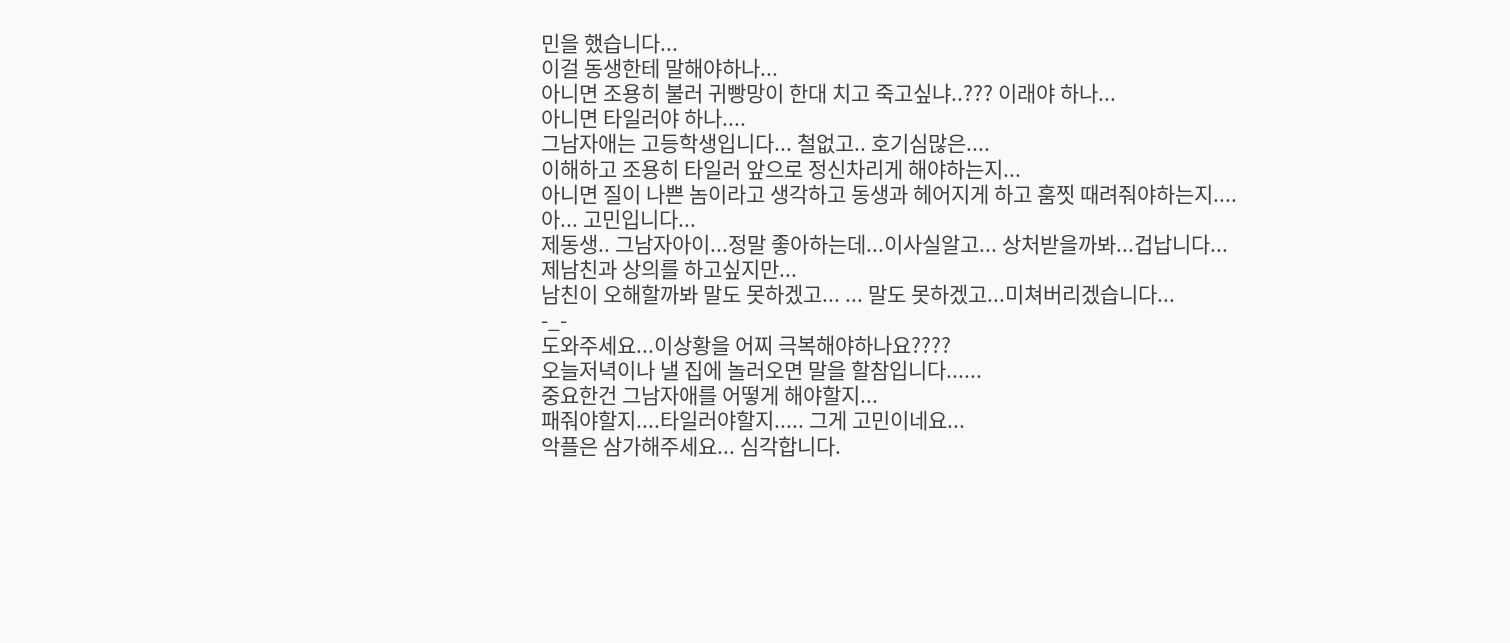민을 했습니다...
이걸 동생한테 말해야하나...
아니면 조용히 불러 귀빵망이 한대 치고 죽고싶냐..??? 이래야 하나...
아니면 타일러야 하나....
그남자애는 고등학생입니다... 철없고.. 호기심많은....
이해하고 조용히 타일러 앞으로 정신차리게 해야하는지...
아니면 질이 나쁜 놈이라고 생각하고 동생과 헤어지게 하고 훔찟 때려줘야하는지....
아... 고민입니다...
제동생.. 그남자아이...정말 좋아하는데...이사실알고... 상처받을까봐...겁납니다...
제남친과 상의를 하고싶지만...
남친이 오해할까봐 말도 못하겠고... ... 말도 못하겠고...미쳐버리겠습니다...
-_-
도와주세요...이상황을 어찌 극복해야하나요????
오늘저녁이나 낼 집에 놀러오면 말을 할참입니다......
중요한건 그남자애를 어떻게 해야할지...
패줘야할지....타일러야할지..... 그게 고민이네요...
악플은 삼가해주세요... 심각합니다.